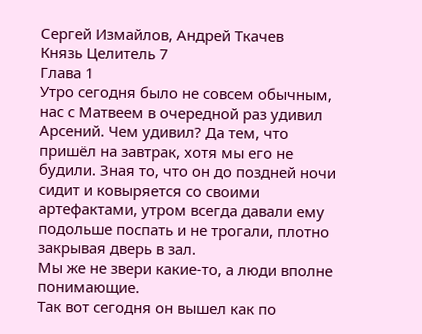Сергей Измайлов, Андрей Ткачев
Князь Целитель 7
Глава 1
Утро сегодня было не совсем обычным, нас с Матвеем в очередной раз удивил Арсений. Чем удивил? Да тем, что пришёл на завтрак, хотя мы его не будили. Зная то, что он до поздней ночи сидит и ковыряется со своими артефактами, утром всегда давали ему подольше поспать и не трогали, плотно закрывая дверь в зал.
Мы же не звери какие-то, а люди вполне понимающие.
Так вот сегодня он вышел как по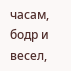часам, бодр и весел,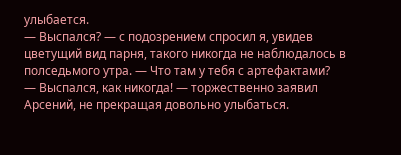улыбается.
— Выспался? — с подозрением спросил я, увидев цветущий вид парня, такого никогда не наблюдалось в полседьмого утра. — Что там у тебя с артефактами?
— Выспался, как никогда! — торжественно заявил Арсений, не прекращая довольно улыбаться.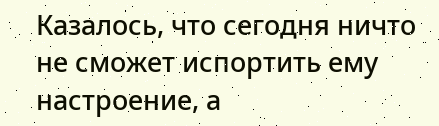Казалось, что сегодня ничто не сможет испортить ему настроение, а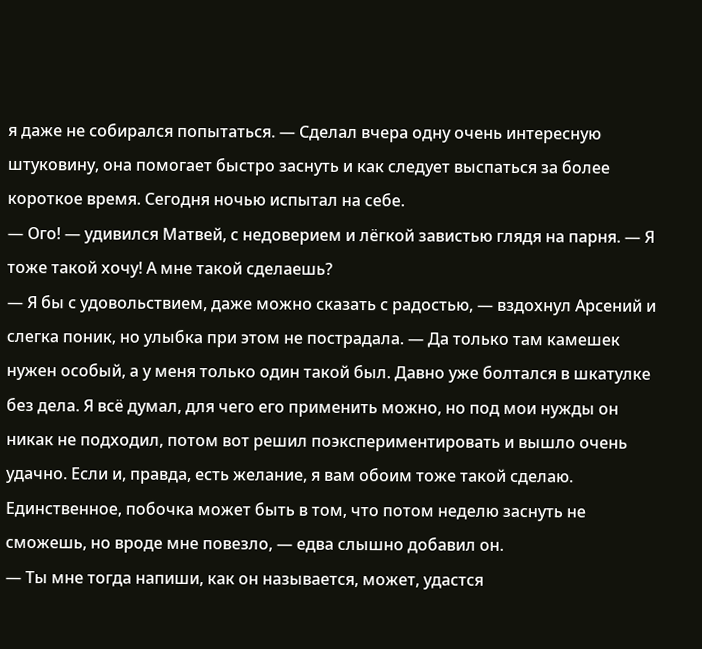я даже не собирался попытаться. — Сделал вчера одну очень интересную штуковину, она помогает быстро заснуть и как следует выспаться за более короткое время. Сегодня ночью испытал на себе.
— Ого! — удивился Матвей, с недоверием и лёгкой завистью глядя на парня. — Я тоже такой хочу! А мне такой сделаешь?
— Я бы с удовольствием, даже можно сказать с радостью, — вздохнул Арсений и слегка поник, но улыбка при этом не пострадала. — Да только там камешек нужен особый, а у меня только один такой был. Давно уже болтался в шкатулке без дела. Я всё думал, для чего его применить можно, но под мои нужды он никак не подходил, потом вот решил поэкспериментировать и вышло очень удачно. Если и, правда, есть желание, я вам обоим тоже такой сделаю. Единственное, побочка может быть в том, что потом неделю заснуть не сможешь, но вроде мне повезло, — едва слышно добавил он.
— Ты мне тогда напиши, как он называется, может, удастся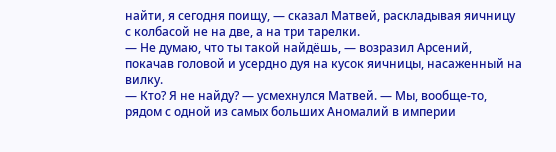найти, я сегодня поищу, — сказал Матвей, раскладывая яичницу с колбасой не на две, а на три тарелки.
— Не думаю, что ты такой найдёшь, — возразил Арсений, покачав головой и усердно дуя на кусок яичницы, насаженный на вилку.
— Кто? Я не найду? — усмехнулся Матвей. — Мы, вообще-то, рядом с одной из самых больших Аномалий в империи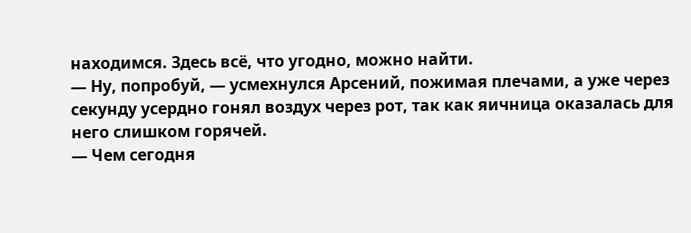находимся. Здесь всё, что угодно, можно найти.
— Ну, попробуй, — усмехнулся Арсений, пожимая плечами, а уже через секунду усердно гонял воздух через рот, так как яичница оказалась для него слишком горячей.
— Чем сегодня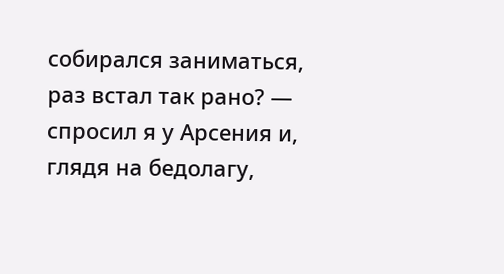собирался заниматься, раз встал так рано? — спросил я у Арсения и, глядя на бедолагу,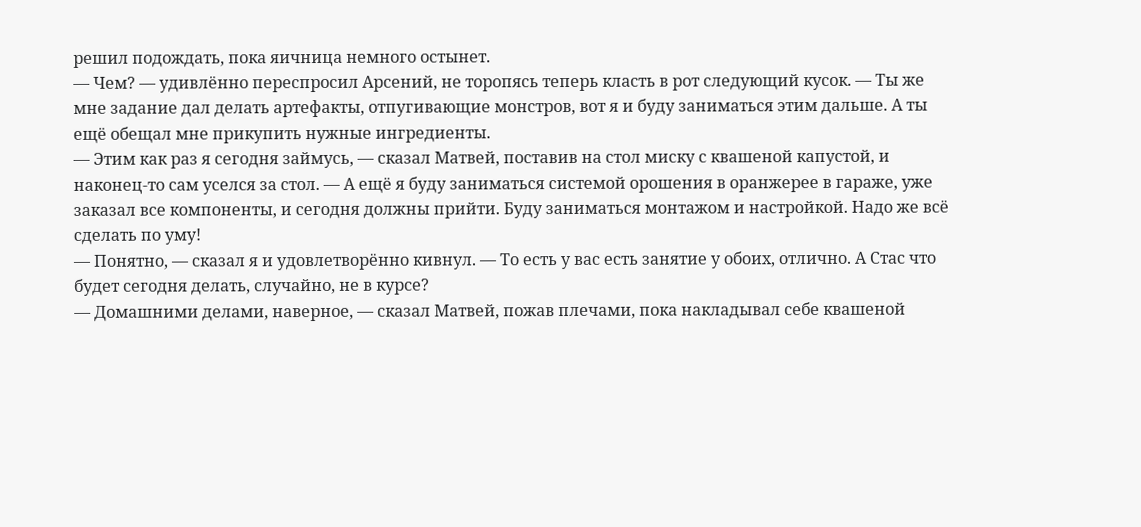решил подождать, пока яичница немного остынет.
— Чем? — удивлённо переспросил Арсений, не торопясь теперь класть в рот следующий кусок. — Ты же мне задание дал делать артефакты, отпугивающие монстров, вот я и буду заниматься этим дальше. А ты ещё обещал мне прикупить нужные ингредиенты.
— Этим как раз я сегодня займусь, — сказал Матвей, поставив на стол миску с квашеной капустой, и наконец-то сам уселся за стол. — А ещё я буду заниматься системой орошения в оранжерее в гараже, уже заказал все компоненты, и сегодня должны прийти. Буду заниматься монтажом и настройкой. Надо же всё сделать по уму!
— Понятно, — сказал я и удовлетворённо кивнул. — То есть у вас есть занятие у обоих, отлично. А Стас что будет сегодня делать, случайно, не в курсе?
— Домашними делами, наверное, — сказал Матвей, пожав плечами, пока накладывал себе квашеной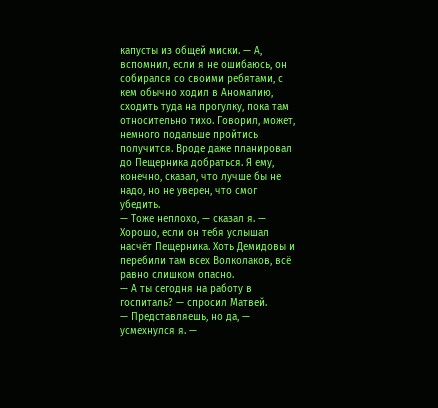капусты из общей миски. — А, вспомнил, если я не ошибаюсь, он собирался со своими ребятами, с кем обычно ходил в Аномалию, сходить туда на прогулку, пока там относительно тихо. Говорил, может, немного подальше пройтись получится. Вроде даже планировал до Пещерника добраться. Я ему, конечно, сказал, что лучше бы не надо, но не уверен, что смог убедить.
— Тоже неплохо, — сказал я. — Хорошо, если он тебя услышал насчёт Пещерника. Хоть Демидовы и перебили там всех Волколаков, всё равно слишком опасно.
— А ты сегодня на работу в госпиталь? — спросил Матвей.
— Представляешь, но да, — усмехнулся я. —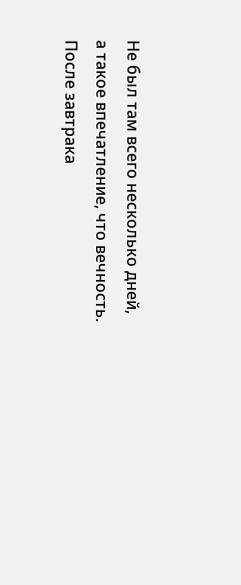Не был там всего несколько дней, а такое впечатление, что вечность.
После завтрака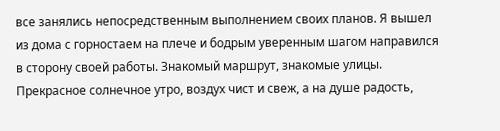все занялись непосредственным выполнением своих планов. Я вышел из дома с горностаем на плече и бодрым уверенным шагом направился в сторону своей работы. Знакомый маршрут, знакомые улицы. Прекрасное солнечное утро, воздух чист и свеж, а на душе радость,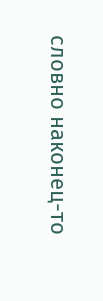словно наконец-то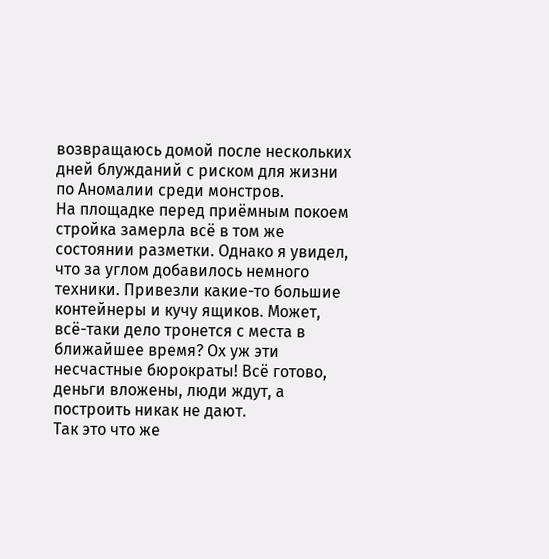возвращаюсь домой после нескольких дней блужданий с риском для жизни по Аномалии среди монстров.
На площадке перед приёмным покоем стройка замерла всё в том же состоянии разметки. Однако я увидел, что за углом добавилось немного техники. Привезли какие-то большие контейнеры и кучу ящиков. Может, всё-таки дело тронется с места в ближайшее время? Ох уж эти несчастные бюрократы! Всё готово, деньги вложены, люди ждут, а построить никак не дают.
Так это что же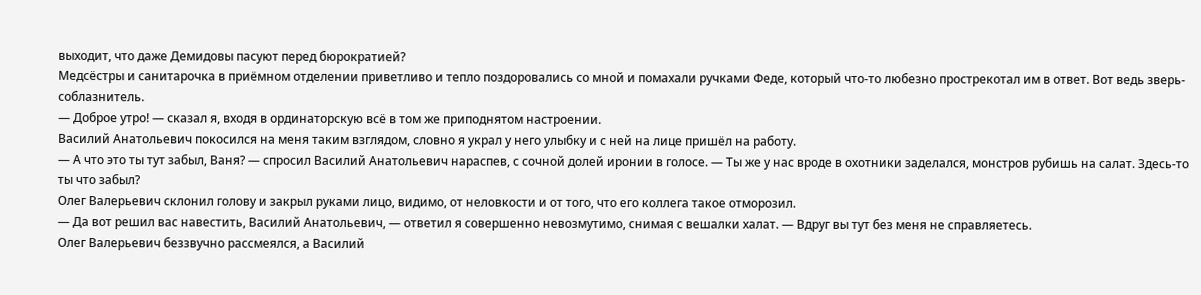выходит, что даже Демидовы пасуют перед бюрократией?
Медсёстры и санитарочка в приёмном отделении приветливо и тепло поздоровались со мной и помахали ручками Феде, который что-то любезно прострекотал им в ответ. Вот ведь зверь-соблазнитель.
— Доброе утро! — сказал я, входя в ординаторскую всё в том же приподнятом настроении.
Василий Анатольевич покосился на меня таким взглядом, словно я украл у него улыбку и с ней на лице пришёл на работу.
— А что это ты тут забыл, Ваня? — спросил Василий Анатольевич нараспев, с сочной долей иронии в голосе. — Ты же у нас вроде в охотники заделался, монстров рубишь на салат. Здесь-то ты что забыл?
Олег Валерьевич склонил голову и закрыл руками лицо, видимо, от неловкости и от того, что его коллега такое отморозил.
— Да вот решил вас навестить, Василий Анатольевич, — ответил я совершенно невозмутимо, снимая с вешалки халат. — Вдруг вы тут без меня не справляетесь.
Олег Валерьевич беззвучно рассмеялся, а Василий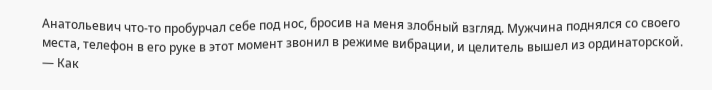Анатольевич что-то пробурчал себе под нос, бросив на меня злобный взгляд. Мужчина поднялся со своего места, телефон в его руке в этот момент звонил в режиме вибрации, и целитель вышел из ординаторской.
— Как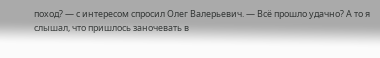поход? — с интересом спросил Олег Валерьевич. — Всё прошло удачно? А то я слышал, что пришлось заночевать в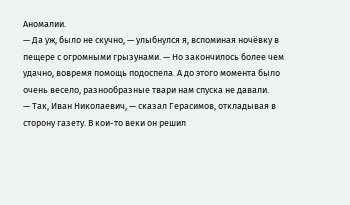Аномалии.
— Да уж, было не скучно, — улыбнулся я, вспоминая ночёвку в пещере с огромными грызунами. — Но закончилось более чем удачно, вовремя помощь подоспела. А до этого момента было очень весело, разнообразные твари нам спуска не давали.
— Так, Иван Николаевич, — сказал Герасимов, откладывая в сторону газету. В кои-то веки он решил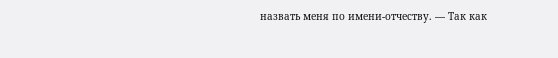назвать меня по имени-отчеству. — Так как